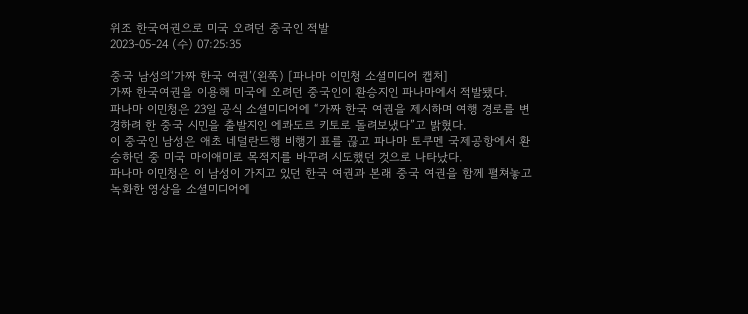위조 한국여권으로 미국 오려던 중국인 적발
2023-05-24 (수) 07:25:35

중국 남성의‘가짜 한국 여권’(왼쪽) [파나마 이민청 소셜미디어 캡처]
가짜 한국여권을 이용해 미국에 오려던 중국인이 환승지인 파나마에서 적발됐다.
파나마 이민청은 23일 공식 소셜미디어에 “가짜 한국 여권을 제시하며 여행 경로를 변경하려 한 중국 시민을 출발지인 에콰도르 키토로 돌려보냈다”고 밝혔다.
이 중국인 남성은 애초 네덜란드행 비행기 표를 끊고 파나마 토쿠멘 국제공항에서 환승하던 중 미국 마이애미로 목적지를 바꾸려 시도했던 것으로 나타났다.
파나마 이민청은 이 남성이 가지고 있던 한국 여권과 본래 중국 여권을 함께 펼쳐놓고 녹화한 영상을 소셜미디어에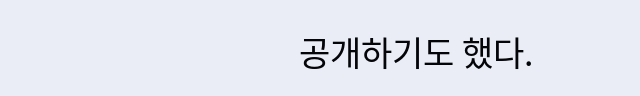공개하기도 했다.